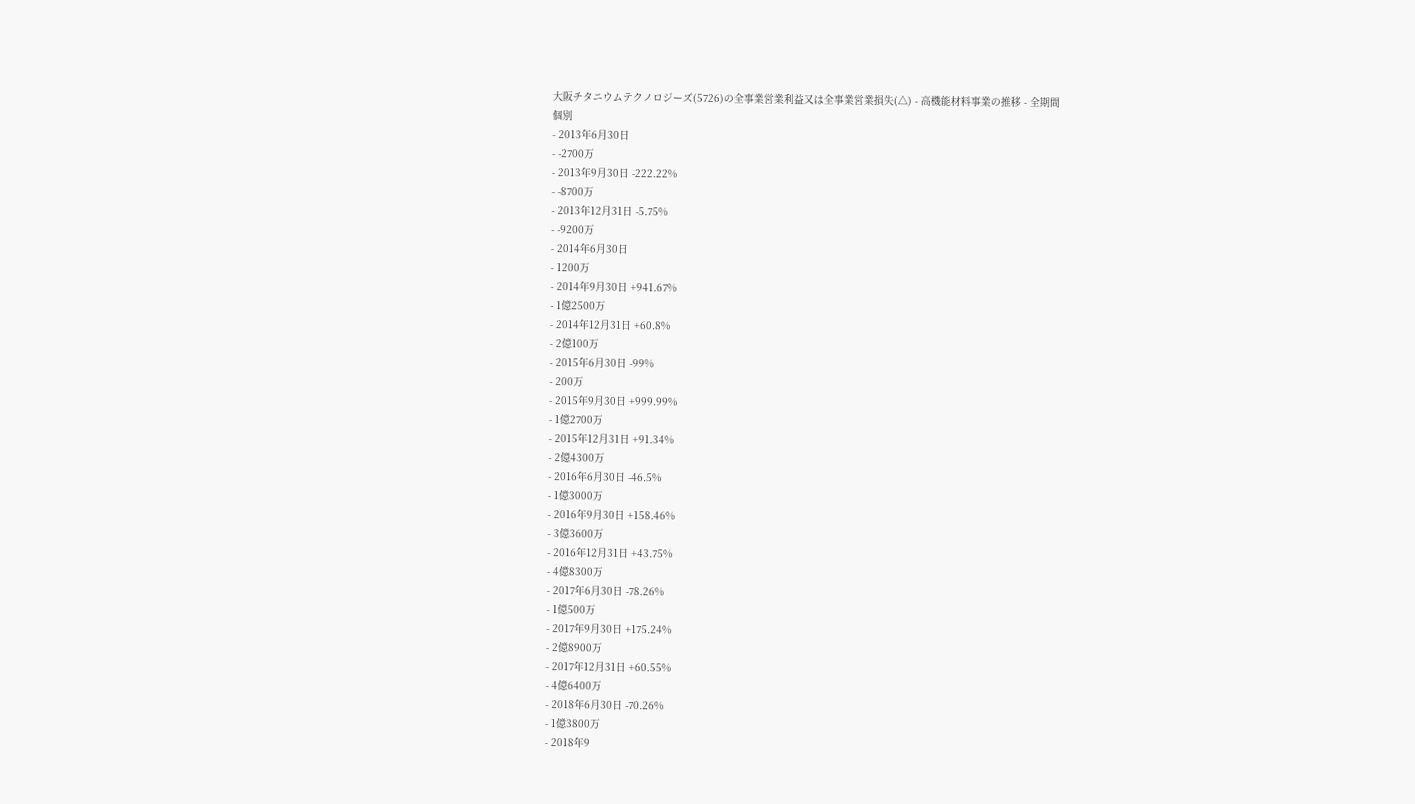大阪チタニウムテクノロジーズ(5726)の全事業営業利益又は全事業営業損失(△) - 高機能材料事業の推移 - 全期間
個別
- 2013年6月30日
- -2700万
- 2013年9月30日 -222.22%
- -8700万
- 2013年12月31日 -5.75%
- -9200万
- 2014年6月30日
- 1200万
- 2014年9月30日 +941.67%
- 1億2500万
- 2014年12月31日 +60.8%
- 2億100万
- 2015年6月30日 -99%
- 200万
- 2015年9月30日 +999.99%
- 1億2700万
- 2015年12月31日 +91.34%
- 2億4300万
- 2016年6月30日 -46.5%
- 1億3000万
- 2016年9月30日 +158.46%
- 3億3600万
- 2016年12月31日 +43.75%
- 4億8300万
- 2017年6月30日 -78.26%
- 1億500万
- 2017年9月30日 +175.24%
- 2億8900万
- 2017年12月31日 +60.55%
- 4億6400万
- 2018年6月30日 -70.26%
- 1億3800万
- 2018年9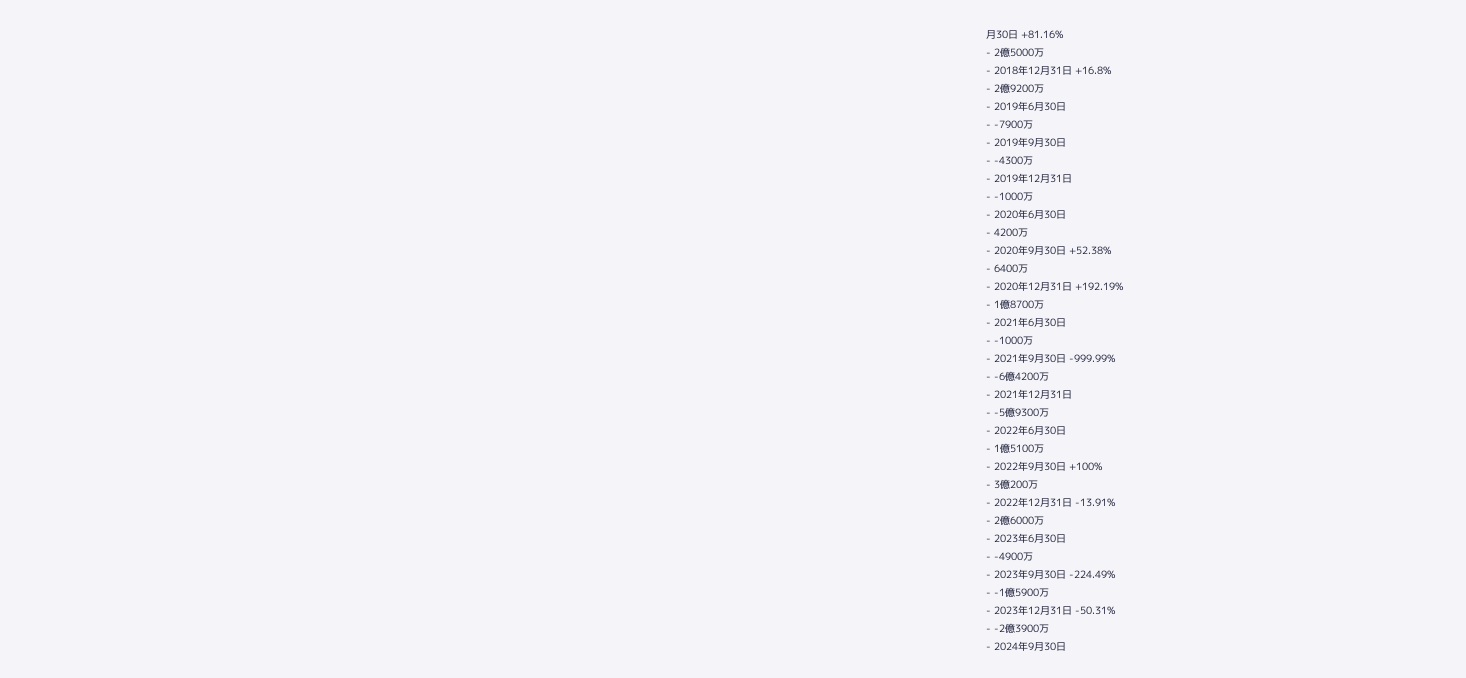月30日 +81.16%
- 2億5000万
- 2018年12月31日 +16.8%
- 2億9200万
- 2019年6月30日
- -7900万
- 2019年9月30日
- -4300万
- 2019年12月31日
- -1000万
- 2020年6月30日
- 4200万
- 2020年9月30日 +52.38%
- 6400万
- 2020年12月31日 +192.19%
- 1億8700万
- 2021年6月30日
- -1000万
- 2021年9月30日 -999.99%
- -6億4200万
- 2021年12月31日
- -5億9300万
- 2022年6月30日
- 1億5100万
- 2022年9月30日 +100%
- 3億200万
- 2022年12月31日 -13.91%
- 2億6000万
- 2023年6月30日
- -4900万
- 2023年9月30日 -224.49%
- -1億5900万
- 2023年12月31日 -50.31%
- -2億3900万
- 2024年9月30日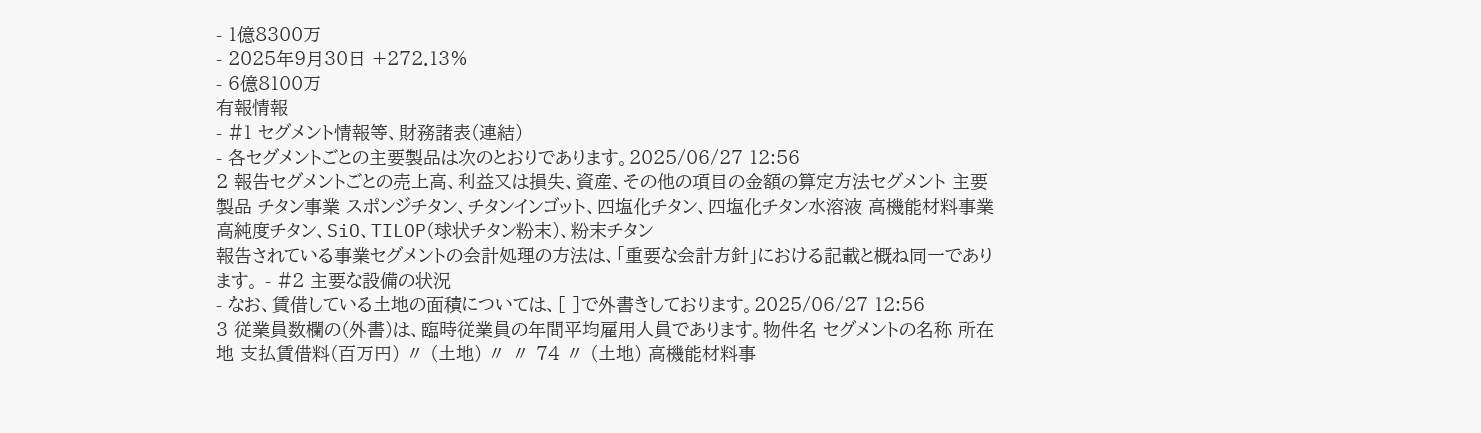- 1億8300万
- 2025年9月30日 +272.13%
- 6億8100万
有報情報
- #1 セグメント情報等、財務諸表(連結)
- 各セグメントごとの主要製品は次のとおりであります。2025/06/27 12:56
2 報告セグメントごとの売上高、利益又は損失、資産、その他の項目の金額の算定方法セグメント 主要製品 チタン事業 スポンジチタン、チタンインゴット、四塩化チタン、四塩化チタン水溶液 高機能材料事業 高純度チタン、SiO、TILOP(球状チタン粉末)、粉末チタン
報告されている事業セグメントの会計処理の方法は、「重要な会計方針」における記載と概ね同一であります。 - #2 主要な設備の状況
- なお、賃借している土地の面積については、[ ]で外書きしております。2025/06/27 12:56
3 従業員数欄の(外書)は、臨時従業員の年間平均雇用人員であります。物件名 セグメントの名称 所在地 支払賃借料(百万円) 〃 (土地) 〃 〃 74 〃 (土地) 高機能材料事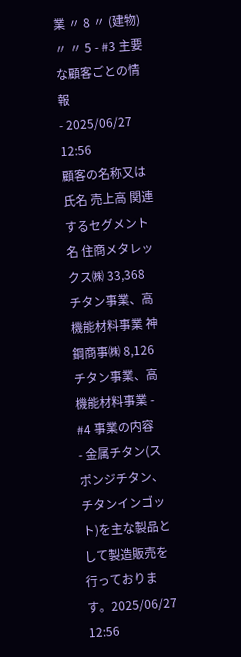業 〃 8 〃 (建物) 〃 〃 5 - #3 主要な顧客ごとの情報
- 2025/06/27 12:56
顧客の名称又は氏名 売上高 関連するセグメント名 住商メタレックス㈱ 33,368 チタン事業、高機能材料事業 神鋼商事㈱ 8,126 チタン事業、高機能材料事業 - #4 事業の内容
- 金属チタン(スポンジチタン、チタンインゴット)を主な製品として製造販売を行っております。2025/06/27 12:56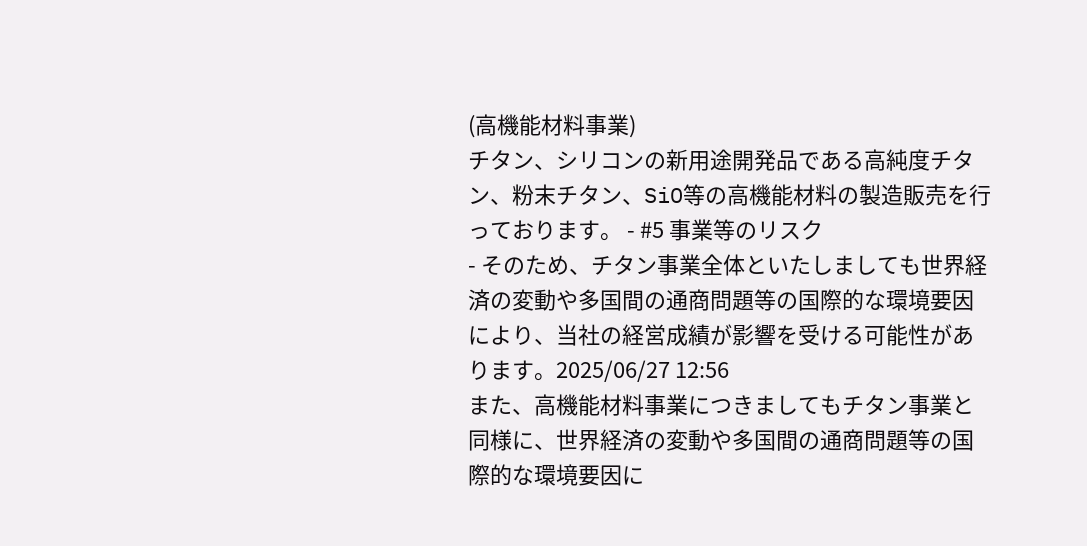(高機能材料事業)
チタン、シリコンの新用途開発品である高純度チタン、粉末チタン、SiO等の高機能材料の製造販売を行っております。 - #5 事業等のリスク
- そのため、チタン事業全体といたしましても世界経済の変動や多国間の通商問題等の国際的な環境要因により、当社の経営成績が影響を受ける可能性があります。2025/06/27 12:56
また、高機能材料事業につきましてもチタン事業と同様に、世界経済の変動や多国間の通商問題等の国際的な環境要因に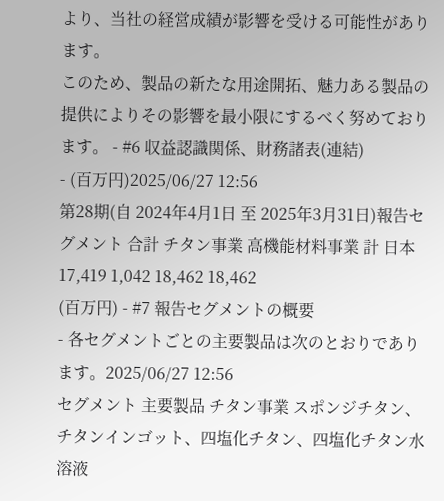より、当社の経営成績が影響を受ける可能性があります。
このため、製品の新たな用途開拓、魅力ある製品の提供によりその影響を最小限にするべく努めております。 - #6 収益認識関係、財務諸表(連結)
- (百万円)2025/06/27 12:56
第28期(自 2024年4月1日 至 2025年3月31日)報告セグメント 合計 チタン事業 高機能材料事業 計 日本 17,419 1,042 18,462 18,462
(百万円) - #7 報告セグメントの概要
- 各セグメントごとの主要製品は次のとおりであります。2025/06/27 12:56
セグメント 主要製品 チタン事業 スポンジチタン、チタンインゴット、四塩化チタン、四塩化チタン水溶液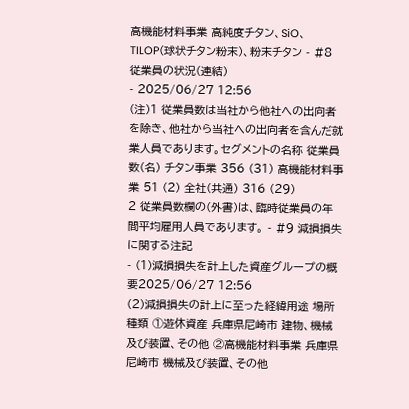高機能材料事業 高純度チタン、SiO、TILOP(球状チタン粉末)、粉末チタン - #8 従業員の状況(連結)
- 2025/06/27 12:56
(注)1 従業員数は当社から他社への出向者を除き、他社から当社への出向者を含んだ就業人員であります。セグメントの名称 従業員数(名) チタン事業 356 (31) 高機能材料事業 51 (2) 全社(共通) 316 (29)
2 従業員数欄の(外書)は、臨時従業員の年間平均雇用人員であります。 - #9 減損損失に関する注記
- (1)減損損失を計上した資産グループの概要2025/06/27 12:56
(2)減損損失の計上に至った経緯用途 場所 種類 ①遊休資産 兵庫県尼崎市 建物、機械及び装置、その他 ②高機能材料事業 兵庫県尼崎市 機械及び装置、その他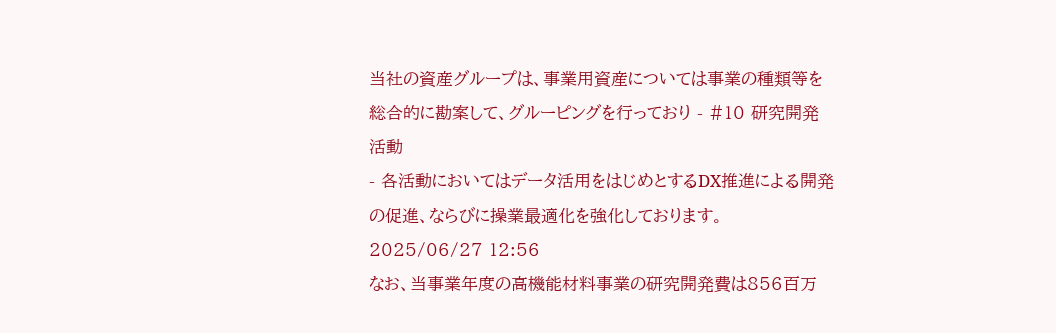当社の資産グループは、事業用資産については事業の種類等を総合的に勘案して、グルーピングを行っており - #10 研究開発活動
- 各活動においてはデータ活用をはじめとするDX推進による開発の促進、ならびに操業最適化を強化しております。2025/06/27 12:56
なお、当事業年度の高機能材料事業の研究開発費は856百万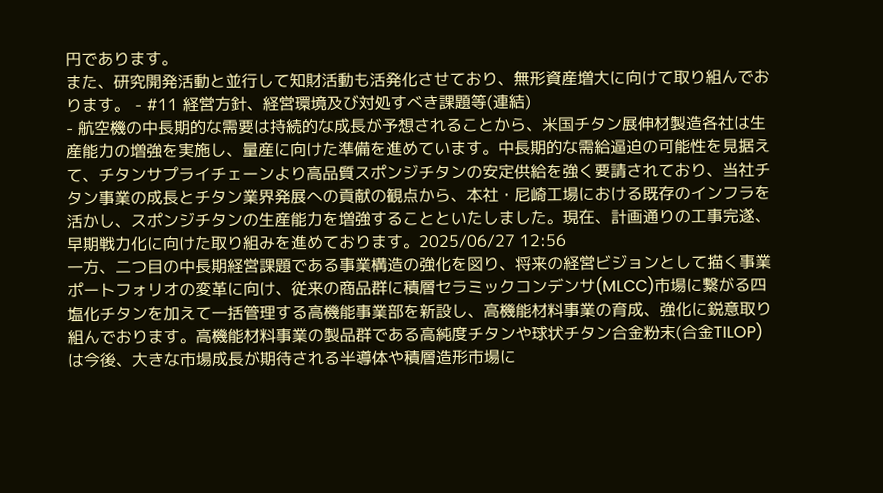円であります。
また、研究開発活動と並行して知財活動も活発化させており、無形資産増大に向けて取り組んでおります。 - #11 経営方針、経営環境及び対処すべき課題等(連結)
- 航空機の中長期的な需要は持続的な成長が予想されることから、米国チタン展伸材製造各社は生産能力の増強を実施し、量産に向けた準備を進めています。中長期的な需給逼迫の可能性を見据えて、チタンサプライチェーンより高品質スポンジチタンの安定供給を強く要請されており、当社チタン事業の成長とチタン業界発展への貢献の観点から、本社・尼崎工場における既存のインフラを活かし、スポンジチタンの生産能力を増強することといたしました。現在、計画通りの工事完遂、早期戦力化に向けた取り組みを進めております。2025/06/27 12:56
一方、二つ目の中長期経営課題である事業構造の強化を図り、将来の経営ビジョンとして描く事業ポートフォリオの変革に向け、従来の商品群に積層セラミックコンデンサ(MLCC)市場に繋がる四塩化チタンを加えて一括管理する高機能事業部を新設し、高機能材料事業の育成、強化に鋭意取り組んでおります。高機能材料事業の製品群である高純度チタンや球状チタン合金粉末(合金TILOP)は今後、大きな市場成長が期待される半導体や積層造形市場に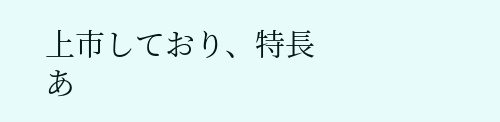上市しており、特長あ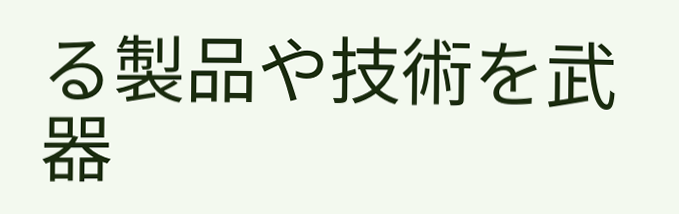る製品や技術を武器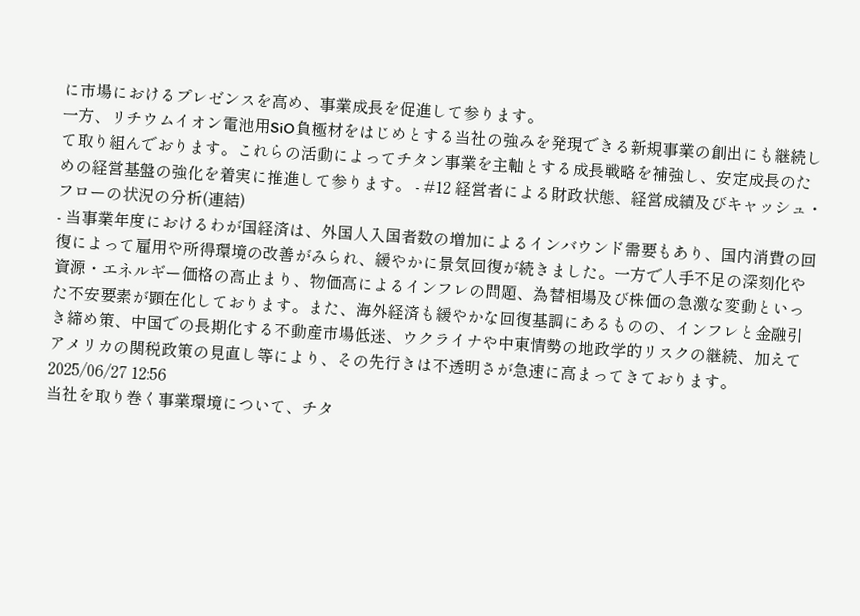に市場におけるプレゼンスを高め、事業成長を促進して参ります。
一方、リチウムイオン電池用SiO負極材をはじめとする当社の強みを発現できる新規事業の創出にも継続して取り組んでおります。これらの活動によってチタン事業を主軸とする成長戦略を補強し、安定成長のための経営基盤の強化を着実に推進して参ります。 - #12 経営者による財政状態、経営成績及びキャッシュ・フローの状況の分析(連結)
- 当事業年度におけるわが国経済は、外国人入国者数の増加によるインバウンド需要もあり、国内消費の回復によって雇用や所得環境の改善がみられ、緩やかに景気回復が続きました。一方で人手不足の深刻化や資源・エネルギー価格の高止まり、物価高によるインフレの問題、為替相場及び株価の急激な変動といった不安要素が顕在化しております。また、海外経済も緩やかな回復基調にあるものの、インフレと金融引き締め策、中国での長期化する不動産市場低迷、ウクライナや中東情勢の地政学的リスクの継続、加えてアメリカの関税政策の見直し等により、その先行きは不透明さが急速に高まってきております。2025/06/27 12:56
当社を取り巻く事業環境について、チタ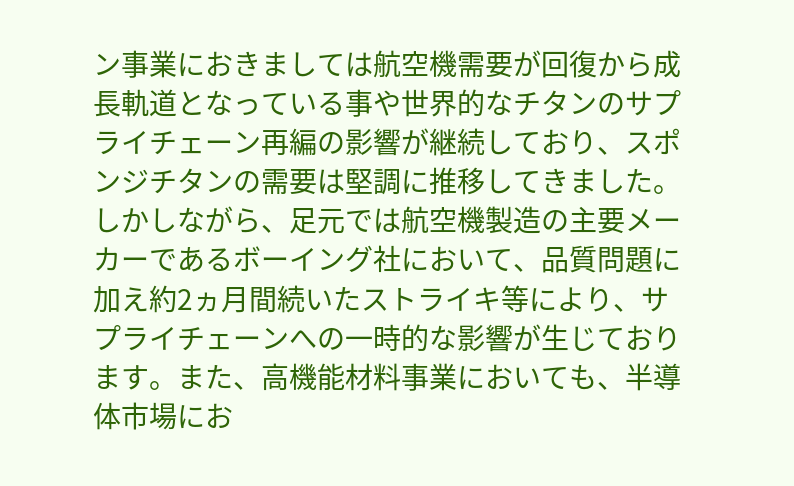ン事業におきましては航空機需要が回復から成長軌道となっている事や世界的なチタンのサプライチェーン再編の影響が継続しており、スポンジチタンの需要は堅調に推移してきました。しかしながら、足元では航空機製造の主要メーカーであるボーイング社において、品質問題に加え約2ヵ月間続いたストライキ等により、サプライチェーンへの一時的な影響が生じております。また、高機能材料事業においても、半導体市場にお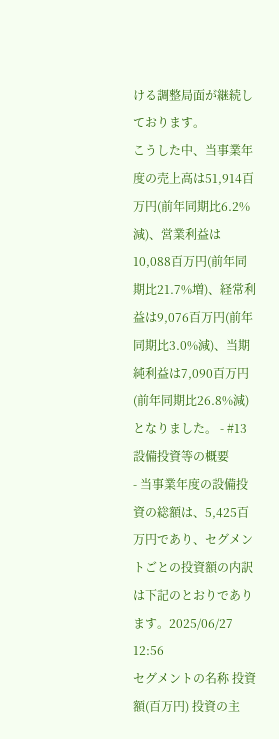ける調整局面が継続しております。
こうした中、当事業年度の売上高は51,914百万円(前年同期比6.2%減)、営業利益は10,088百万円(前年同期比21.7%増)、経常利益は9,076百万円(前年同期比3.0%減)、当期純利益は7,090百万円(前年同期比26.8%減)となりました。 - #13 設備投資等の概要
- 当事業年度の設備投資の総額は、5,425百万円であり、セグメントごとの投資額の内訳は下記のとおりであります。2025/06/27 12:56
セグメントの名称 投資額(百万円) 投資の主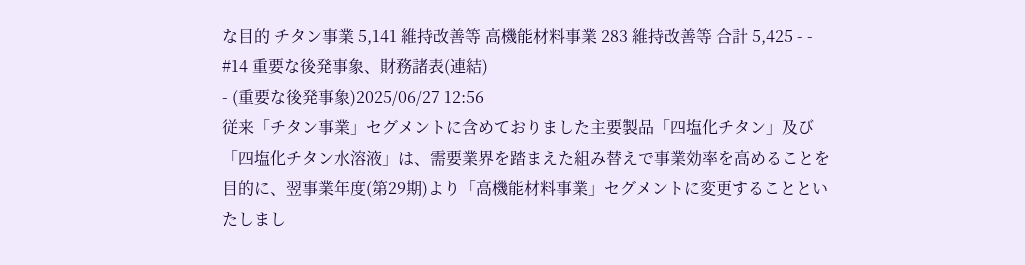な目的 チタン事業 5,141 維持改善等 高機能材料事業 283 維持改善等 合計 5,425 - - #14 重要な後発事象、財務諸表(連結)
- (重要な後発事象)2025/06/27 12:56
従来「チタン事業」セグメントに含めておりました主要製品「四塩化チタン」及び「四塩化チタン水溶液」は、需要業界を踏まえた組み替えで事業効率を高めることを目的に、翌事業年度(第29期)より「高機能材料事業」セグメントに変更することといたしまし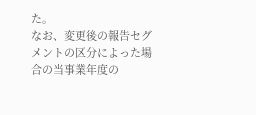た。
なお、変更後の報告セグメントの区分によった場合の当事業年度の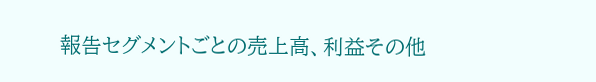報告セグメントごとの売上高、利益その他